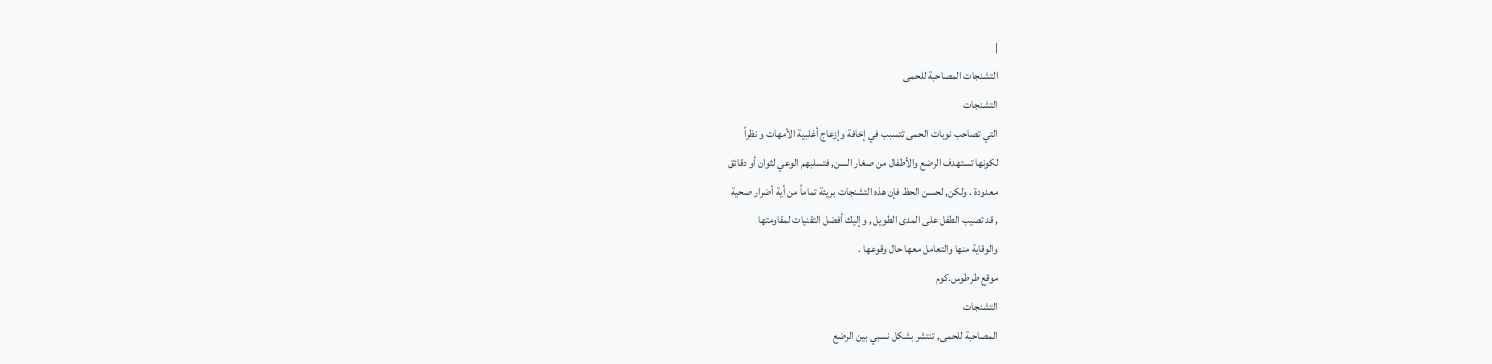|
التشنجات المصاحبة للحمى
التشنجات
التي تصاحب نوبات الحمى تتسبب في إخافة وإزعاج أغلبية الأمهات و نظراً
لكونها تستهدف الرضع والأطفال من صغار السن, فتسلبهم الوعي لثوان أو دقائق
معدودة . ولكن, لحسن الحظ فإن هذه التشنجات بريئة تماماً من أية أضرار صحية
, قد تصيب الطفل على المدى الطويل , وإليك أفضل التقنيات لمقاومتها
والوقاية منها والتعامل معها حال وقوعها .
موقع طرطوس.كوم
التشنجات
المصاحبة للحمى, تنتشر بشكل نسبي بين الرضع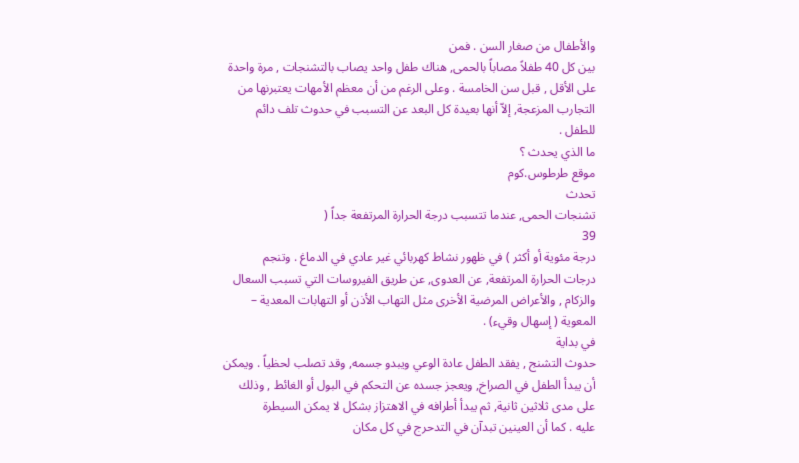والأطفال من صغار السن . فمن
بين كل 40 طفلاً مصاباً بالحمى, هناك طفل واحد يصاب بالتشنجات , مرة واحدة
على الأقل , قبل سن الخامسة . وعلى الرغم من أن معظم الأمهات يعتبرنها من
التجارب المزعجة, إلاّ أنها بعيدة كل البعد عن التسبب في حدوث تلف دائم
للطفل .
ما الذي يحدث ؟
موقع طرطوس.كوم
تحدث
تشنجات الحمى, عندما تتسبب درجة الحرارة المرتفعة جداً (
39
درجة مئوية أو أكثر ) في ظهور نشاط كهربائي غير عادي في الدماغ . وتنجم
درجات الحرارة المرتفعة, عن العدوى, عن طريق الفيروسات التي تسبب السعال
والزكام , والأعراض المرضية الأخرى مثل التهاب الأذن أو التهابات المعدية –
المعوية ( إسهال وقيء) .
في بداية
حدوث التشنج , يفقد الطفل عادة الوعي ويبدو جسمه, وقد تصلب لحظياً . ويمكن
أن يبدأ الطفل في الصراخ, ويعجز جسده عن التحكم في البول أو الغائط , وذلك
على مدى ثلاثين ثانية, ثم يبدأ أطرافه في الاهتزاز بشكل لا يمكن السيطرة
عليه . كما أن العينين تبدآن في التدحرج في كل مكان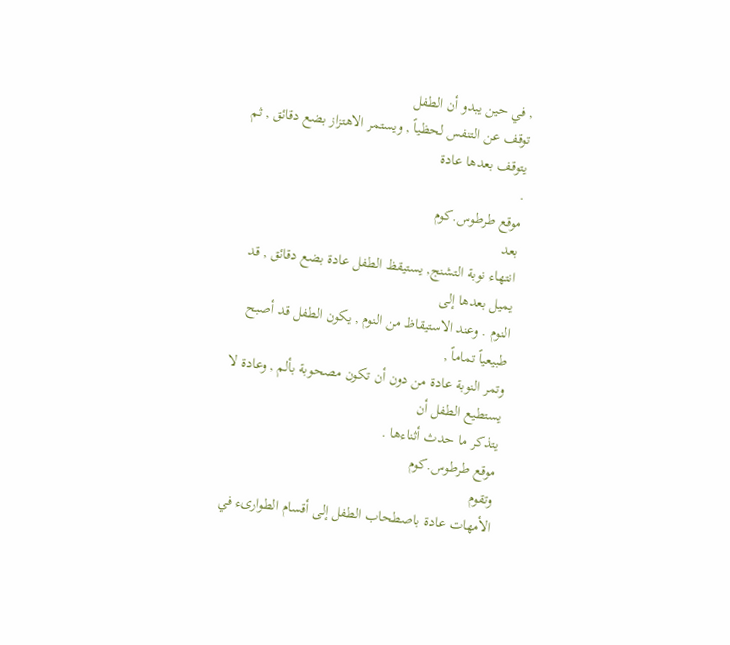, في حين يبدو أن الطفل
توقف عن التنفس لحظياً , ويستمر الاهتزاز بضع دقائق , ثم يتوقف بعدها عادة
.
موقع طرطوس.كوم
بعد
انتهاء نوبة التشنج, يستيقظ الطفل عادة بضع دقائق , قد يميل بعدها إلى
النوم . وعند الاستيقاظ من النوم , يكون الطفل قد أصبح طبيعياً تماماً ,
وتمر النوبة عادة من دون أن تكون مصحوبة بألم , وعادة لا يستطيع الطفل أن
يتذكر ما حدث أثناءها .
موقع طرطوس.كوم
وتقوم
الأمهات عادة باصطحاب الطفل إلى أقسام الطوارىء في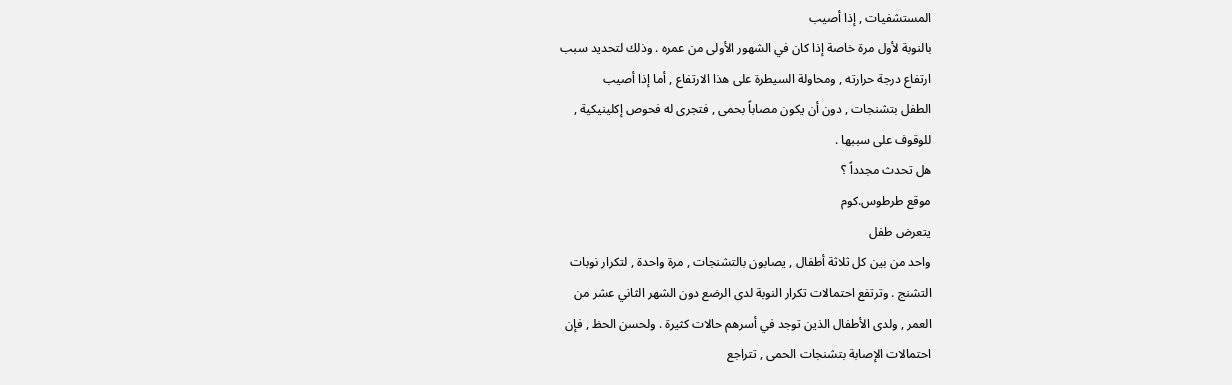المستشفيات , إذا أصيب
بالنوبة لأول مرة خاصة إذا كان في الشهور الأولى من عمره . وذلك لتحديد سبب
ارتفاع درجة حرارته , ومحاولة السيطرة على هذا الارتفاع , أما إذا أصيب
الطفل بتشنجات , دون أن يكون مصاباً بحمى , فتجرى له فحوص إكلينيكية ,
للوقوف على سببها .
هل تحدث مجدداً ؟
موقع طرطوس.كوم
يتعرض طفل
واحد من بين كل ثلاثة أطفال , يصابون بالتشنجات , مرة واحدة , لتكرار نوبات
التشنج . وترتفع احتمالات تكرار النوبة لدى الرضع دون الشهر الثاني عشر من
العمر , ولدى الأطفال الذين توجد في أسرهم حالات كثيرة . ولحسن الحظ , فإن
احتمالات الإصابة بتشنجات الحمى , تتراجع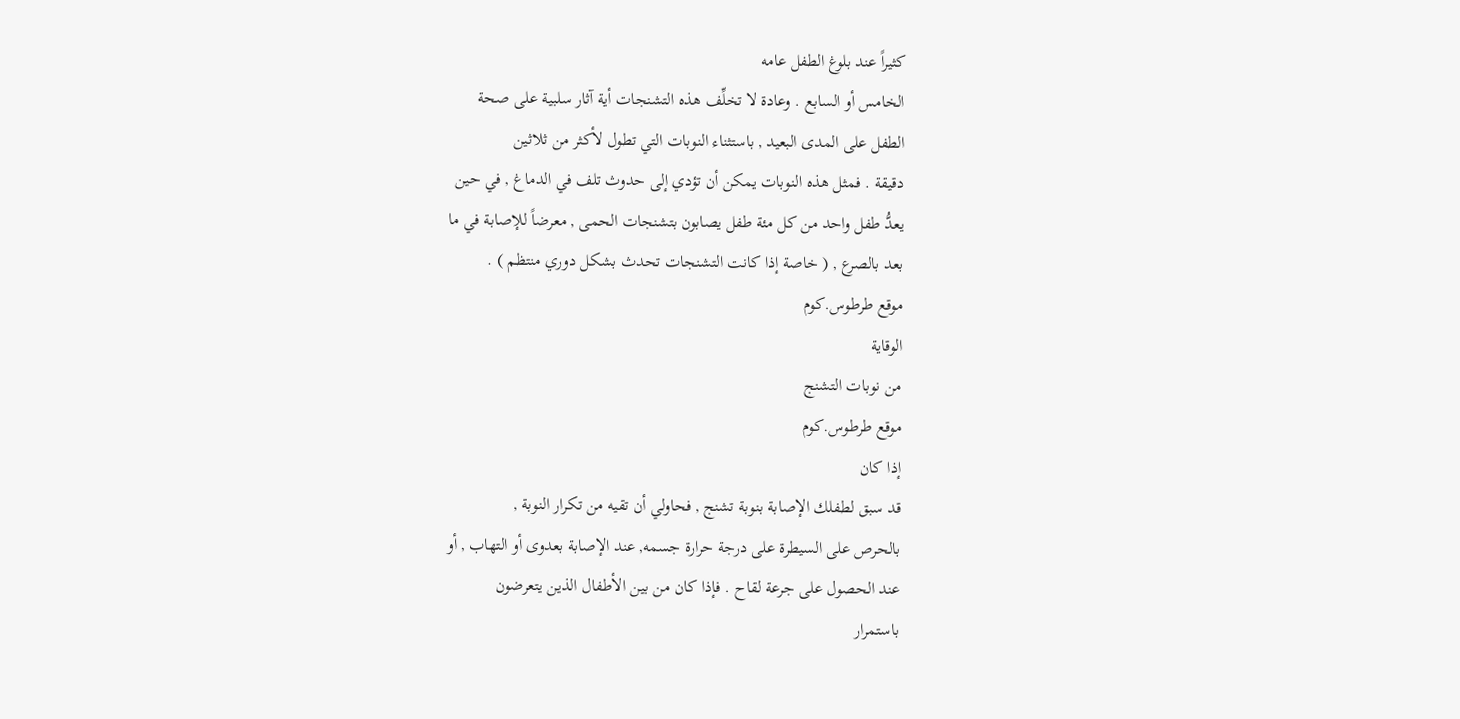كثيراً عند بلوغ الطفل عامه
الخامس أو السابع . وعادة لا تخلِّف هذه التشنجات أية آثار سلبية على صحة
الطفل على المدى البعيد , باستثناء النوبات التي تطول لأكثر من ثلاثين
دقيقة . فمثل هذه النوبات يمكن أن تؤدي إلى حدوث تلف في الدماغ , في حين
يعدُّ طفل واحد من كل مئة طفل يصابون بتشنجات الحمى , معرضاً للإصابة في ما
بعد بالصرع , ( خاصة إذا كانت التشنجات تحدث بشكل دوري منتظم ) .
موقع طرطوس.كوم
الوقاية
من نوبات التشنج
موقع طرطوس.كوم
إذا كان
قد سبق لطفلك الإصابة بنوبة تشنج , فحاولي أن تقيه من تكرار النوبة ,
بالحرص على السيطرة على درجة حرارة جسمه, عند الإصابة بعدوى أو التهاب , أو
عند الحصول على جرعة لقاح . فإذا كان من بين الأطفال الذين يتعرضون
باستمرار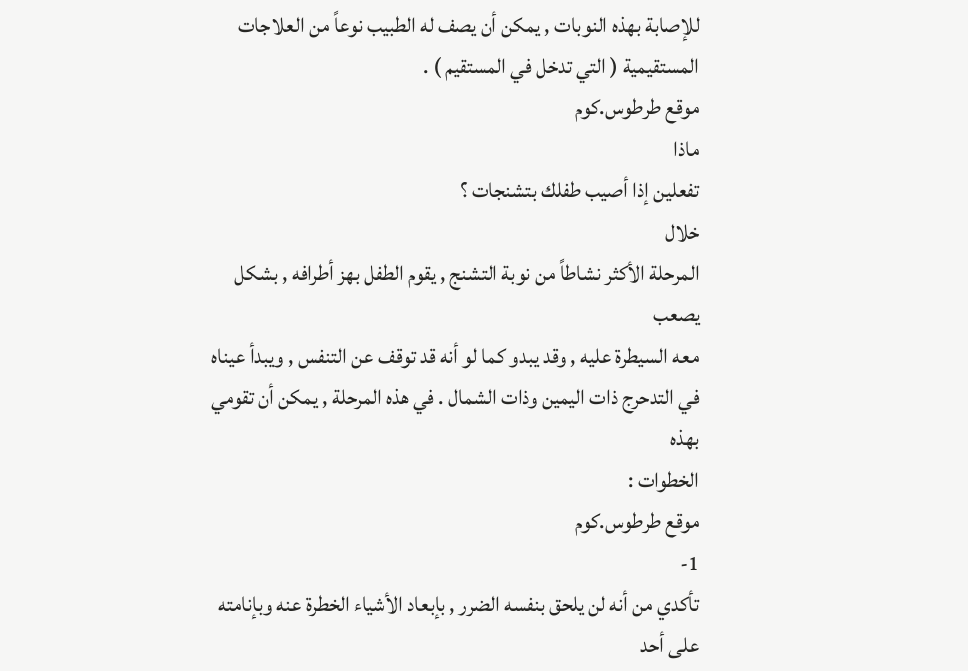للإصابة بهذه النوبات , يمكن أن يصف له الطبيب نوعاً من العلاجات
المستقيمية ( التي تدخل في المستقيم ) .
موقع طرطوس.كوم
ماذا
تفعلين إذا أصيب طفلك بتشنجات ؟
خلال
المرحلة الأكثر نشاطاً من نوبة التشنج , يقوم الطفل بهز أطرافه , بشكل يصعب
معه السيطرة عليه , وقد يبدو كما لو أنه قد توقف عن التنفس , ويبدأ عيناه
في التدحرج ذات اليمين وذات الشمال . في هذه المرحلة , يمكن أن تقومي بهذه
الخطوات :
موقع طرطوس.كوم
1-
تأكدي من أنه لن يلحق بنفسه الضرر , بإبعاد الأشياء الخطرة عنه وبإنامته
على أحد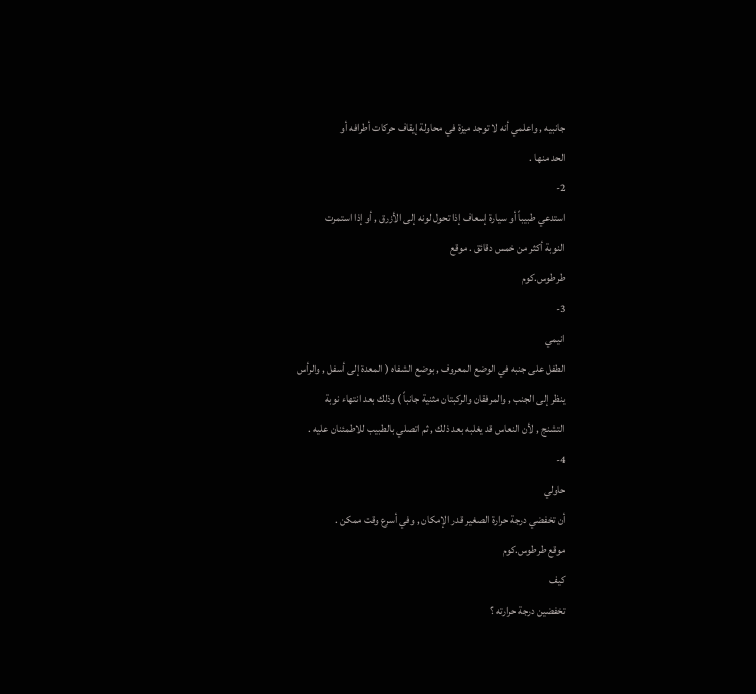جانبيه , واعلمي أنه لا توجد ميزة في محاولة إيقاف حركات أطرافه أو
الحد منها .
2-
استدعي طبيباً أو سيارة إسعاف إذا تحول لونه إلى الأزرق , أو إذا استمرت
النوبة أكثر من خمس دقائق . موقع
طرطوس.كوم
3-
انيمي
الطفل على جنبه في الوضع المعروف , بوضع الشفاه ( المعدة إلى أسفل , والرأس
ينظر إلى الجنب , والمرفقان والركبتان مثنية جانباً ) وذلك بعد انتهاء نوبة
التشنج , لأن النعاس قد يغلبه بعد ذلك , ثم اتصلي بالطبيب للاطمئنان عليه .
4-
حاولي
أن تخفضي درجة حرارة الصغير قدر الإمكان , وفي أسرع وقت ممكن .
موقع طرطوس.كوم
كيف
تخفضين درجة حرارته ؟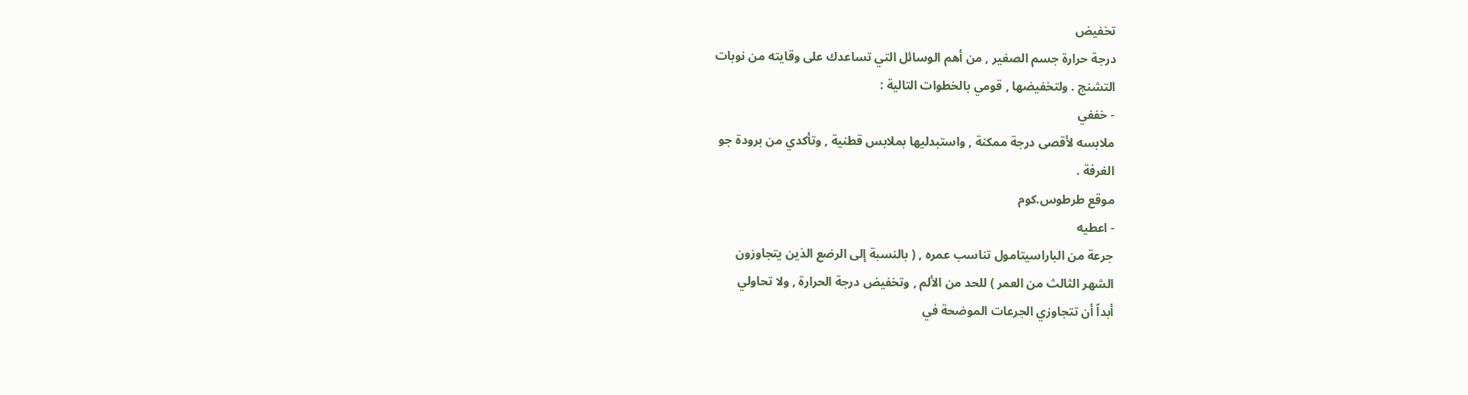تخفيض
درجة حرارة جسم الصغير , من أهم الوسائل التي تساعدك على وقايته من نوبات
التشنج . ولتخفيضها , قومي بالخطوات التالية :
- خففي
ملابسه لأقصى درجة ممكنة , واستبدليها بملابس قطنية , وتأكدي من برودة جو
الغرفة .
موقع طرطوس.كوم
- اعطيه
جرعة من الباراسيتامول تناسب عمره , ( بالنسبة إلى الرضع الذين يتجاوزون
الشهر الثالث من العمر ) للحد من الألم , وتخفيض درجة الحرارة , ولا تحاولي
أبداً أن تتجاوزي الجرعات الموضحة في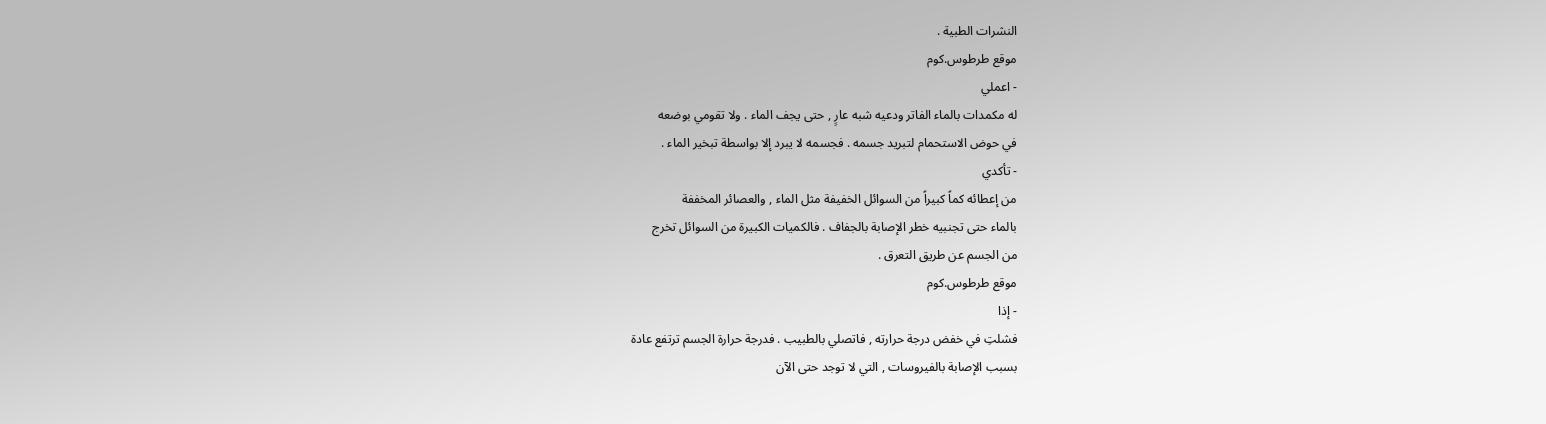النشرات الطبية .
موقع طرطوس.كوم
- اعملي
له مكمدات بالماء الفاتر ودعيه شبه عارٍ , حتى يجف الماء . ولا تقومي بوضعه
في حوض الاستحمام لتبريد جسمه . فجسمه لا يبرد إلا بواسطة تبخير الماء .
- تأكدي
من إعطائه كماً كبيراً من السوائل الخفيفة مثل الماء , والعصائر المخففة
بالماء حتى تجنبيه خطر الإصابة بالجفاف . فالكميات الكبيرة من السوائل تخرج
من الجسم عن طريق التعرق .
موقع طرطوس.كوم
- إذا
فشلتِ في خفض درجة حرارته , فاتصلي بالطبيب . فدرجة حرارة الجسم ترتفع عادة
بسبب الإصابة بالفيروسات , التي لا توجد حتى الآن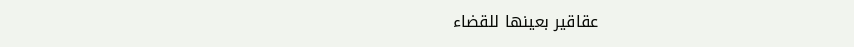عقاقير بعينها للقضاء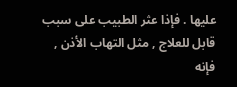عليها . فإذا عثر الطبيب على سبب قابل للعلاج , مثل التهاب الأذن , فإنه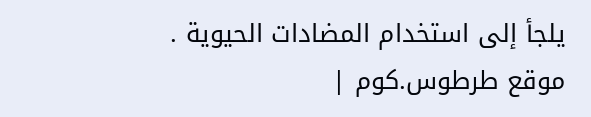يلجأ إلى استخدام المضادات الحيوية .
موقع طرطوس.كوم |